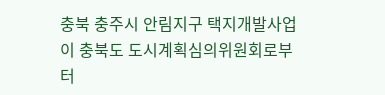충북 충주시 안림지구 택지개발사업이 충북도 도시계획심의위원회로부터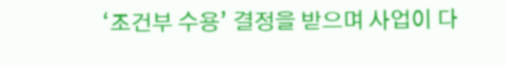‘조건부 수용’ 결정을 받으며 사업이 다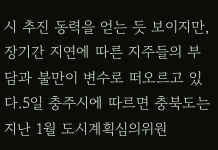시 추진 동력을 얻는 듯 보이지만, 장기간 지연에 따른 지주들의 부담과 불만이 변수로 떠오르고 있다.5일 충주시에 따르면 충북도는 지난 1월 도시계획심의위원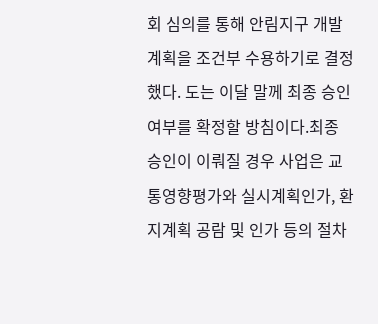회 심의를 통해 안림지구 개발계획을 조건부 수용하기로 결정했다. 도는 이달 말께 최종 승인 여부를 확정할 방침이다.최종 승인이 이뤄질 경우 사업은 교통영향평가와 실시계획인가, 환지계획 공람 및 인가 등의 절차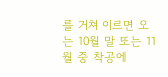를 거쳐 이르면 오는 10월 말 또는 11월 중 착공에